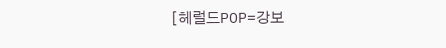[헤럴드POP=강보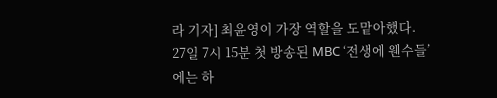라 기자] 최윤영이 가장 역할을 도맡아했다.
27일 7시 15분 첫 방송된 MBC ‘전생에 웬수들’에는 하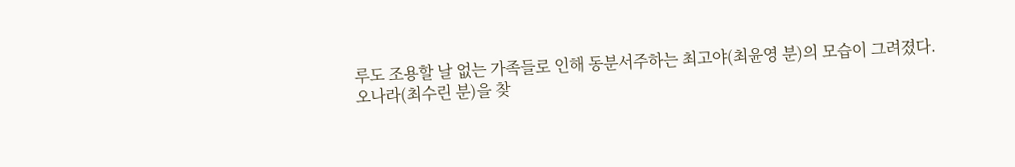루도 조용할 날 없는 가족들로 인해 동분서주하는 최고야(최윤영 분)의 모습이 그려졌다.
오나라(최수린 분)을 찾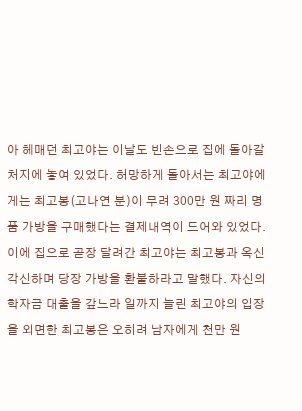아 헤매던 최고야는 이날도 빈손으로 집에 돌아갈 처지에 놓여 있었다. 허망하게 돌아서는 최고야에게는 최고봉(고나연 분)이 무려 300만 원 짜리 명품 가방을 구매했다는 결제내역이 드어와 있었다.
이에 집으로 곧장 달려간 최고야는 최고봉과 옥신각신하며 당장 가방을 환불하라고 말했다. 자신의 학자금 대출을 갚느라 일까지 늘린 최고야의 입장을 외면한 최고봉은 오히려 남자에게 천만 원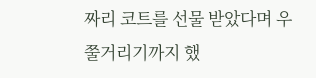짜리 코트를 선물 받았다며 우쭐거리기까지 했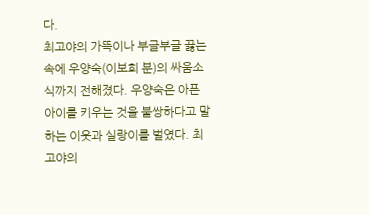다.
최고야의 가뜩이나 부글부글 끓는 속에 우양숙(이보희 분)의 싸움소식까지 전해졌다. 우양숙은 아픈 아이를 키우는 것을 불쌍하다고 말하는 이웃과 실랑이를 벌였다. 최고야의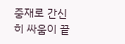중재로 간신히 싸움이 끝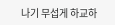나기 무섭게 하교하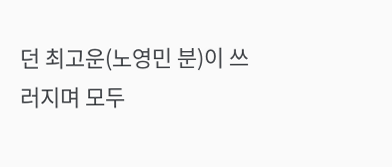던 최고운(노영민 분)이 쓰러지며 모두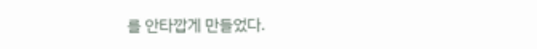를 안타깝게 만들었다.